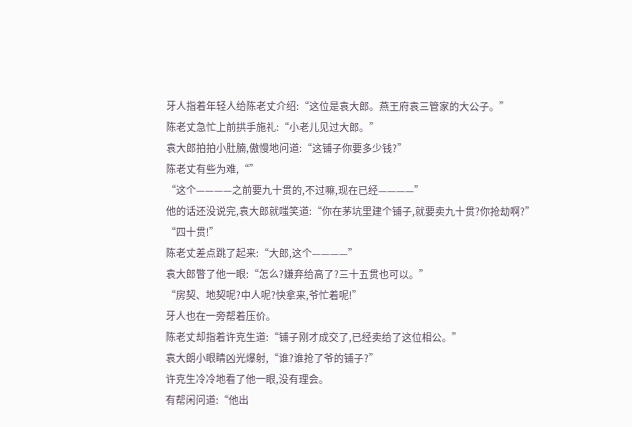牙人指着年轻人给陈老丈介绍:“这位是袁大郎。燕王府袁三管家的大公子。”
陈老丈急忙上前拱手施礼:“小老儿见过大郎。”
袁大郎拍拍小肚腩,傲慢地问道:“这铺子你要多少钱?”
陈老丈有些为难,“”
“这个————之前要九十贯的,不过嘛,现在已经————”
他的话还没说完,袁大郎就嗤笑道:“你在茅坑里建个铺子,就要卖九十贯?你抢劫啊?”
“四十贯!”
陈老丈差点跳了起来:“大郎,这个————”
袁大郎瞥了他一眼:“怎么?嫌弃给高了?三十五贯也可以。”
“房契、地契呢?中人呢?快拿来,爷忙着呢!”
牙人也在一旁帮着压价。
陈老丈却指着许克生道:“铺子刚才成交了,已经卖给了这位相公。”
袁大朗小眼睛凶光爆射,“谁?谁抢了爷的铺子?”
许克生冷冷地看了他一眼,没有理会。
有帮闲问道:“他出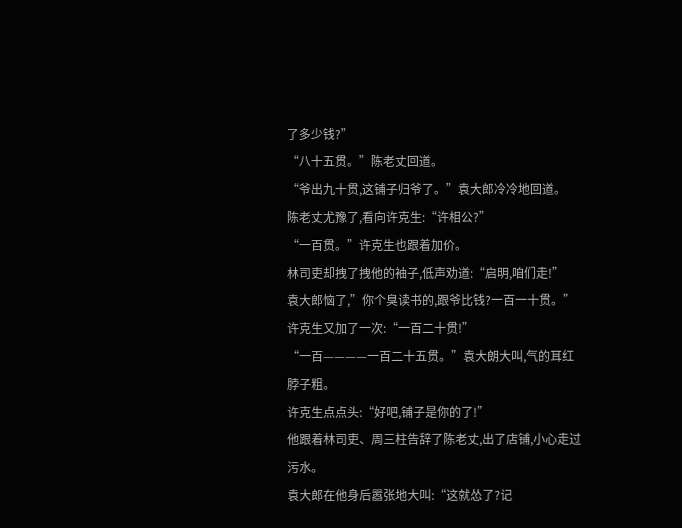了多少钱?”
“八十五贯。”陈老丈回道。
“爷出九十贯,这铺子归爷了。”袁大郎冷冷地回道。
陈老丈尤豫了,看向许克生:“许相公?”
“一百贯。”许克生也跟着加价。
林司吏却拽了拽他的袖子,低声劝道:“启明,咱们走!”
袁大郎恼了,”你个臭读书的,跟爷比钱?一百一十贯。”
许克生又加了一次:“一百二十贯!”
“一百————一百二十五贯。”袁大朗大叫,气的耳红脖子粗。
许克生点点头:“好吧,铺子是你的了!”
他跟着林司吏、周三柱告辞了陈老丈,出了店铺,小心走过污水。
袁大郎在他身后嚣张地大叫:“这就怂了?记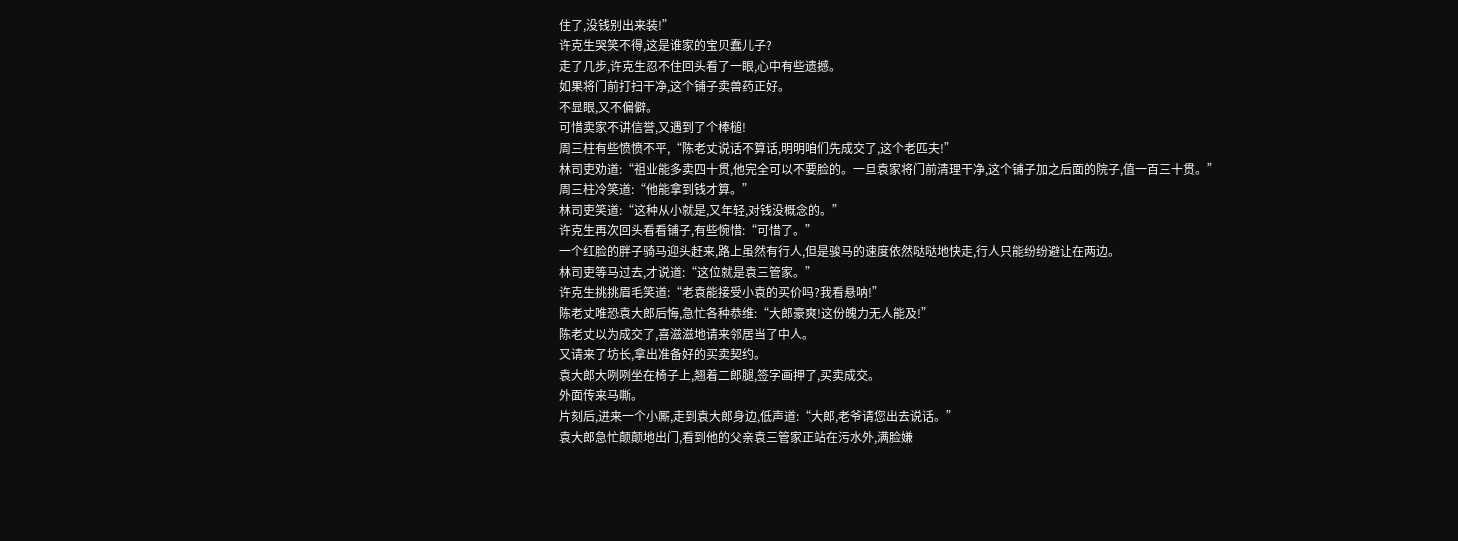住了,没钱别出来装!”
许克生哭笑不得,这是谁家的宝贝蠢儿子?
走了几步,许克生忍不住回头看了一眼,心中有些遗撼。
如果将门前打扫干净,这个铺子卖兽药正好。
不显眼,又不偏僻。
可惜卖家不讲信誉,又遇到了个棒槌!
周三柱有些愤愤不平,“陈老丈说话不算话,明明咱们先成交了,这个老匹夫!”
林司吏劝道:“祖业能多卖四十贯,他完全可以不要脸的。一旦袁家将门前清理干净,这个铺子加之后面的院子,值一百三十贯。”
周三柱冷笑道:“他能拿到钱才算。”
林司吏笑道:“这种从小就是,又年轻,对钱没概念的。”
许克生再次回头看看铺子,有些惋惜:“可惜了。”
一个红脸的胖子骑马迎头赶来,路上虽然有行人,但是骏马的速度依然哒哒地快走,行人只能纷纷避让在两边。
林司吏等马过去,才说道:“这位就是袁三管家。”
许克生挑挑眉毛笑道:“老袁能接受小袁的买价吗?我看悬呐!”
陈老丈唯恐袁大郎后悔,急忙各种恭维:“大郎豪爽!这份魄力无人能及!”
陈老丈以为成交了,喜滋滋地请来邻居当了中人。
又请来了坊长,拿出准备好的买卖契约。
袁大郎大咧咧坐在椅子上,翘着二郎腿,签字画押了,买卖成交。
外面传来马嘶。
片刻后,进来一个小厮,走到袁大郎身边,低声道:“大郎,老爷请您出去说话。”
袁大郎急忙颠颠地出门,看到他的父亲袁三管家正站在污水外,满脸嫌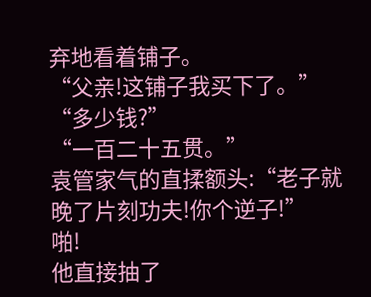弃地看着铺子。
“父亲!这铺子我买下了。”
“多少钱?”
“一百二十五贯。”
袁管家气的直揉额头:“老子就晚了片刻功夫!你个逆子!”
啪!
他直接抽了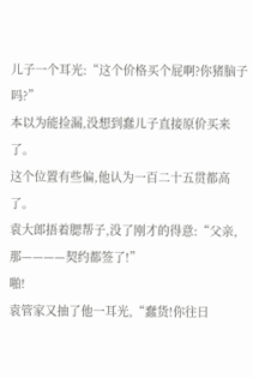儿子一个耳光:“这个价格买个屁啊?你猪脑子吗?”
本以为能捡漏,没想到蠢儿子直接原价买来了。
这个位置有些偏,他认为一百二十五贯都高了。
袁大郎捂着腮帮子,没了刚才的得意:“父亲,那————契约都签了!”
啪!
袁管家又抽了他一耳光,“蠢货!你往日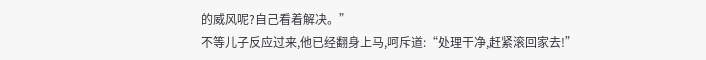的威风呢?自己看着解决。”
不等儿子反应过来,他已经翻身上马,呵斥道:“处理干净,赶紧滚回家去!”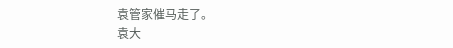袁管家催马走了。
袁大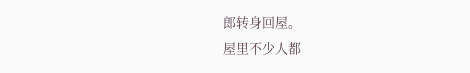郎转身回屋。
屋里不少人都